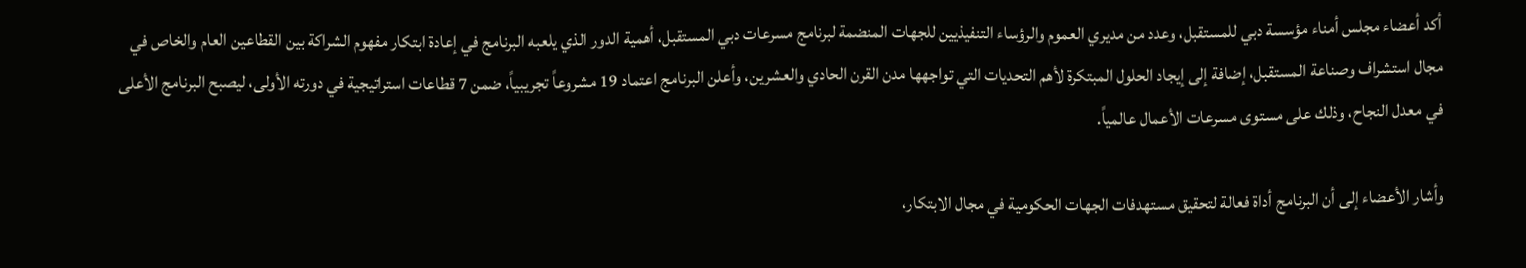أكد أعضاء مجلس أمناء مؤسسة دبي للمستقبل، وعدد من مديري العموم والرؤساء التنفيذيين للجهات المنضمة لبرنامج مسرعات دبي المستقبل، أهمية الدور الذي يلعبه البرنامج في إعادة ابتكار مفهوم الشراكة بين القطاعين العام والخاص في مجال استشراف وصناعة المستقبل، إضافة إلى إيجاد الحلول المبتكرة لأهم التحديات التي تواجهها مدن القرن الحادي والعشرين، وأعلن البرنامج اعتماد 19 مشروعاً تجريبياً، ضمن 7 قطاعات استراتيجية في دورته الأولى، ليصبح البرنامج الأعلى في معدل النجاح، وذلك على مستوى مسرعات الأعمال عالمياً.

وأشار الأعضاء إلى أن البرنامج أداة فعالة لتحقيق مستهدفات الجهات الحكومية في مجال الابتكار،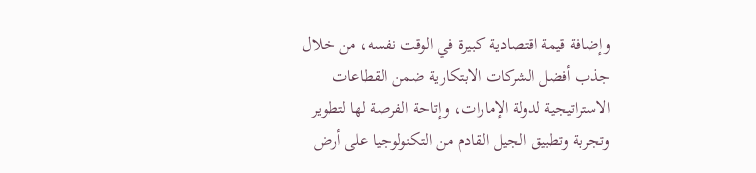وإضافة قيمة اقتصادية كبيرة في الوقت نفسه، من خلال جذب أفضل الشركات الابتكارية ضمن القطاعات الاستراتيجية لدولة الإمارات، وإتاحة الفرصة لها لتطوير وتجربة وتطبيق الجيل القادم من التكنولوجيا على أرض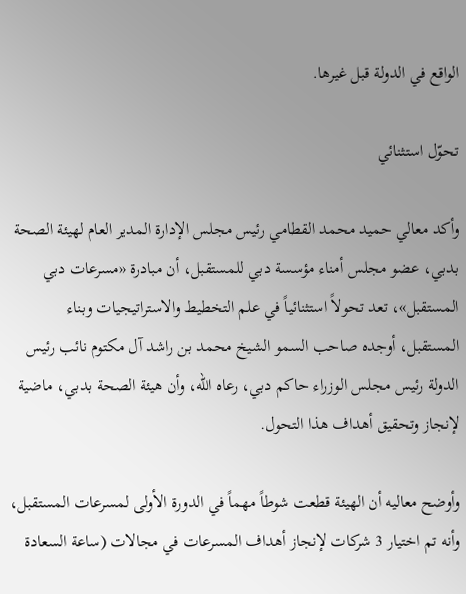الواقع في الدولة قبل غيرها.

تحوّل استثنائي

وأكد معالي حميد محمد القطامي رئيس مجلس الإدارة المدير العام لهيئة الصحة بدبي، عضو مجلس أمناء مؤسسة دبي للمستقبل، أن مبادرة «مسرعات دبي المستقبل»، تعد تحولاً استثنائياً في علم التخطيط والاستراتيجيات وبناء المستقبل، أوجده صاحب السمو الشيخ محمد بن راشد آل مكتوم نائب رئيس الدولة رئيس مجلس الوزراء حاكم دبي، رعاه الله، وأن هيئة الصحة بدبي، ماضية لإنجاز وتحقيق أهداف هذا التحول.

وأوضح معاليه أن الهيئة قطعت شوطاً مهماً في الدورة الأولى لمسرعات المستقبل، وأنه تم اختيار 3 شركات لإنجاز أهداف المسرعات في مجالات (ساعة السعادة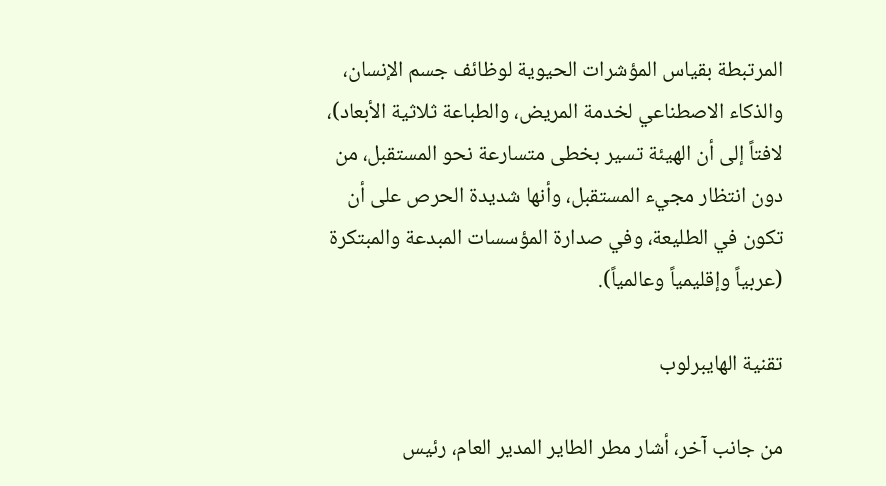المرتبطة بقياس المؤشرات الحيوية لوظائف جسم الإنسان، والذكاء الاصطناعي لخدمة المريض، والطباعة ثلاثية الأبعاد)، لافتاً إلى أن الهيئة تسير بخطى متسارعة نحو المستقبل، من دون انتظار مجيء المستقبل، وأنها شديدة الحرص على أن تكون في الطليعة، وفي صدارة المؤسسات المبدعة والمبتكرة (عربياً وإقليمياً وعالمياً).

تقنية الهايبرلوب

من جانب آخر، أشار مطر الطاير المدير العام، رئيس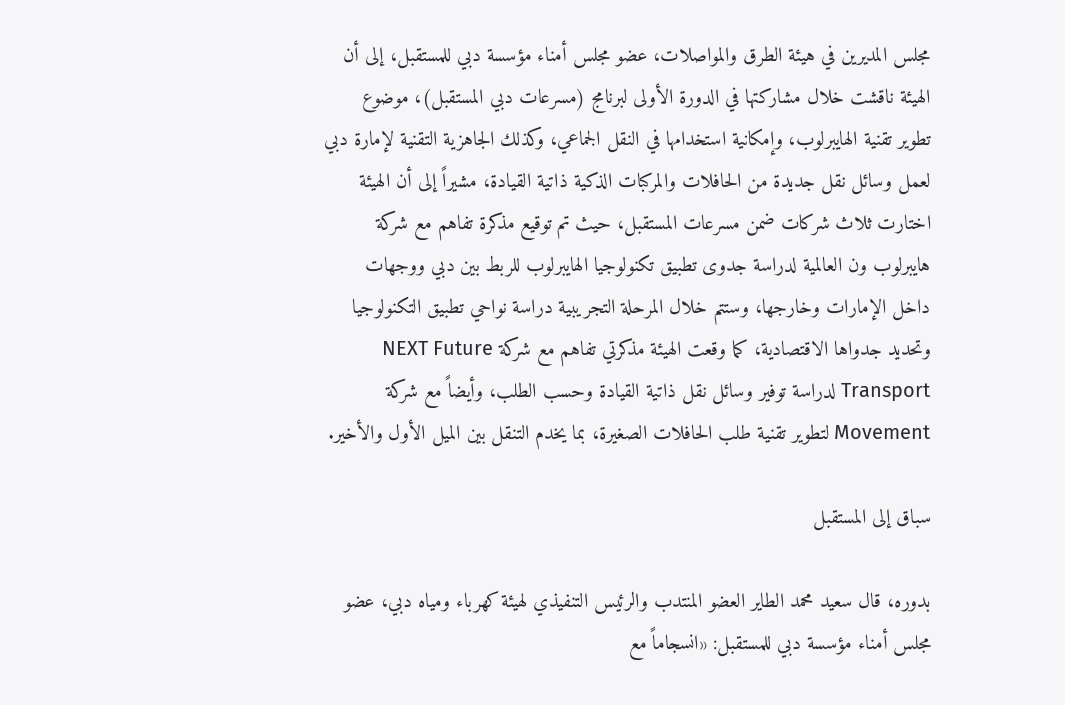مجلس المديرين في هيئة الطرق والمواصلات، عضو مجلس أمناء مؤسسة دبي للمستقبل، إلى أن الهيئة ناقشت خلال مشاركتها في الدورة الأولى لبرنامج (مسرعات دبي المستقبل)، موضوع تطوير تقنية الهايبرلوب، وإمكانية استخدامها في النقل الجماعي، وكذلك الجاهزية التقنية لإمارة دبي لعمل وسائل نقل جديدة من الحافلات والمركبات الذكية ذاتية القيادة، مشيراً إلى أن الهيئة اختارت ثلاث شركات ضمن مسرعات المستقبل، حيث تم توقيع مذكرة تفاهم مع شركة هايبرلوب ون العالمية لدراسة جدوى تطبيق تكنولوجيا الهايبرلوب للربط بين دبي ووجهات داخل الإمارات وخارجها، وستتم خلال المرحلة التجريبية دراسة نواحي تطبيق التكنولوجيا وتحديد جدواها الاقتصادية، كما وقعت الهيئة مذكرتي تفاهم مع شركة NEXT Future Transport لدراسة توفير وسائل نقل ذاتية القيادة وحسب الطلب، وأيضاً مع شركة Movement لتطوير تقنية طلب الحافلات الصغيرة، بما يخدم التنقل بين الميل الأول والأخير.

سباق إلى المستقبل

بدوره، قال سعيد محمد الطاير العضو المنتدب والرئيس التنفيذي لهيئة كهرباء ومياه دبي، عضو مجلس أمناء مؤسسة دبي للمستقبل: «انسجاماً مع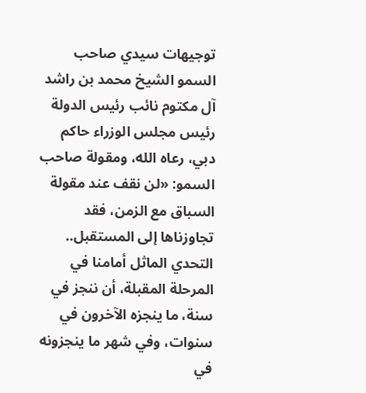توجيهات سيدي صاحب السمو الشيخ محمد بن راشد آل مكتوم نائب رئيس الدولة رئيس مجلس الوزراء حاكم دبي، رعاه الله، ومقولة صاحب السمو: «لن نقف عند مقولة السباق مع الزمن، فقد تجاوزناها إلى المستقبل.. التحدي الماثل أمامنا في المرحلة المقبلة، أن ننجز في سنة، ما ينجزه الآخرون في سنوات، وفي شهر ما ينجزونه في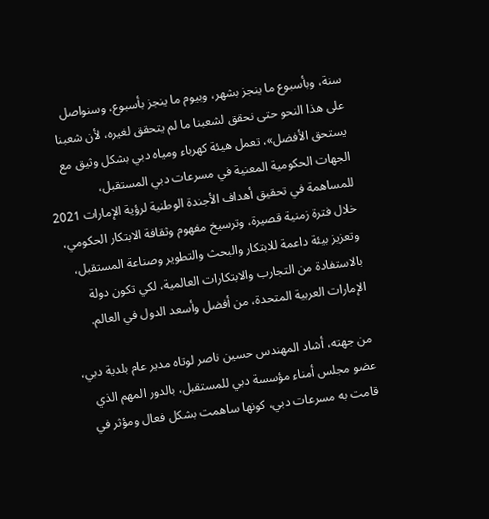سنة، وبأسبوع ما ينجز بشهر، وبيوم ما ينجز بأسبوع، وسنواصل على هذا النحو حتى نحقق لشعبنا ما لم يتحقق لغيره، لأن شعبنا يستحق الأفضل»، تعمل هيئة كهرباء ومياه دبي بشكل وثيق مع الجهات الحكومية المعنية في مسرعات دبي المستقبل، للمساهمة في تحقيق أهداف الأجندة الوطنية لرؤية الإمارات 2021 خلال فترة زمنية قصيرة، وترسيخ مفهوم وثقافة الابتكار الحكومي، وتعزيز بيئة داعمة للابتكار والبحث والتطوير وصناعة المستقبل، بالاستفادة من التجارب والابتكارات العالمية، لكي تكون دولة الإمارات العربية المتحدة، من أفضل وأسعد الدول في العالم.

من جهته، أشاد المهندس حسين ناصر لوتاه مدير عام بلدية دبي، عضو مجلس أمناء مؤسسة دبي للمستقبل، بالدور المهم الذي قامت به مسرعات دبي، كونها ساهمت بشكل فعال ومؤثر في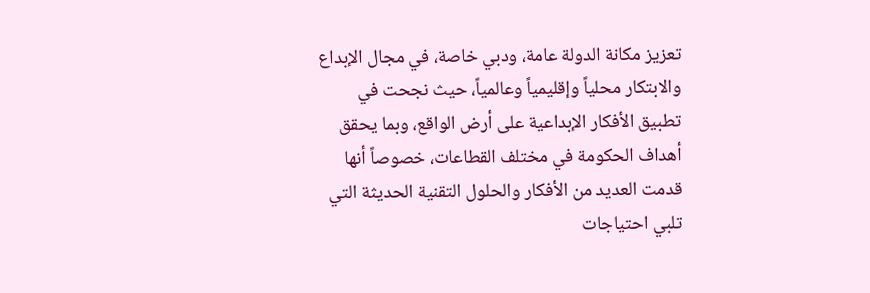تعزيز مكانة الدولة عامة، ودبي خاصة، في مجال الإبداع والابتكار محلياً وإقليمياً وعالمياً، حيث نجحت في تطبيق الأفكار الإبداعية على أرض الواقع، وبما يحقق أهداف الحكومة في مختلف القطاعات، خصوصاً أنها قدمت العديد من الأفكار والحلول التقنية الحديثة التي تلبي احتياجات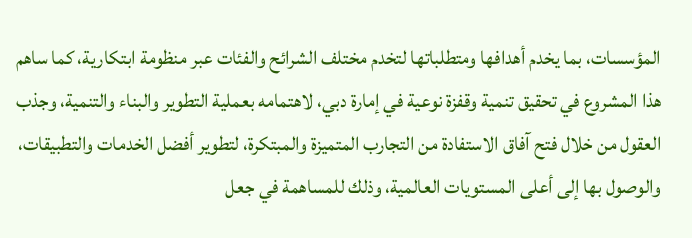المؤسسات، بما يخدم أهدافها ومتطلباتها لتخدم مختلف الشرائح والفئات عبر منظومة ابتكارية، كما ساهم هذا المشروع في تحقيق تنمية وقفزة نوعية في إمارة دبي، لاهتمامه بعملية التطوير والبناء والتنمية، وجذب العقول من خلال فتح آفاق الاستفادة من التجارب المتميزة والمبتكرة، لتطوير أفضل الخدمات والتطبيقات، والوصول بها إلى أعلى المستويات العالمية، وذلك للمساهمة في جعل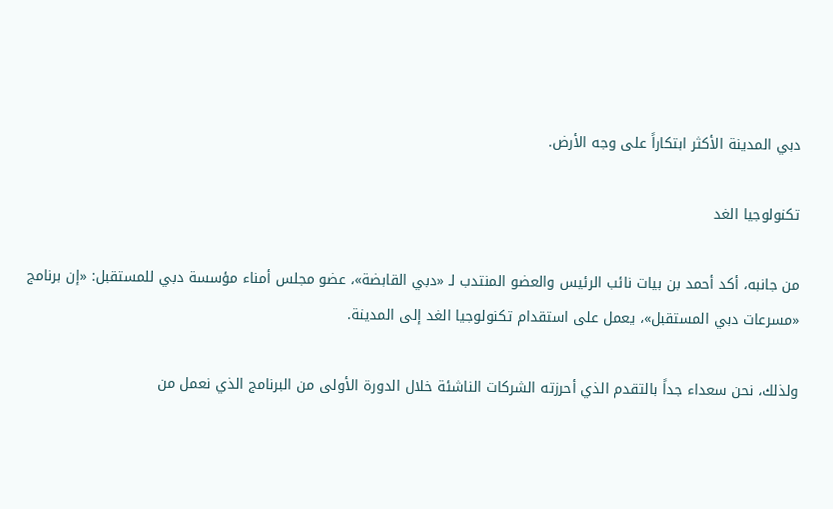دبي المدينة الأكثر ابتكاراً على وجه الأرض.

تكنولوجيا الغد

من جانبه، أكد أحمد بن بيات نائب الرئيس والعضو المنتدب لـ «دبي القابضة»، عضو مجلس أمناء مؤسسة دبي للمستقبل: «إن برنامج «مسرعات دبي المستقبل»، يعمل على استقدام تكنولوجيا الغد إلى المدينة.

ولذلك، نحن سعداء جداً بالتقدم الذي أحرزته الشركات الناشئة خلال الدورة الأولى من البرنامج الذي نعمل من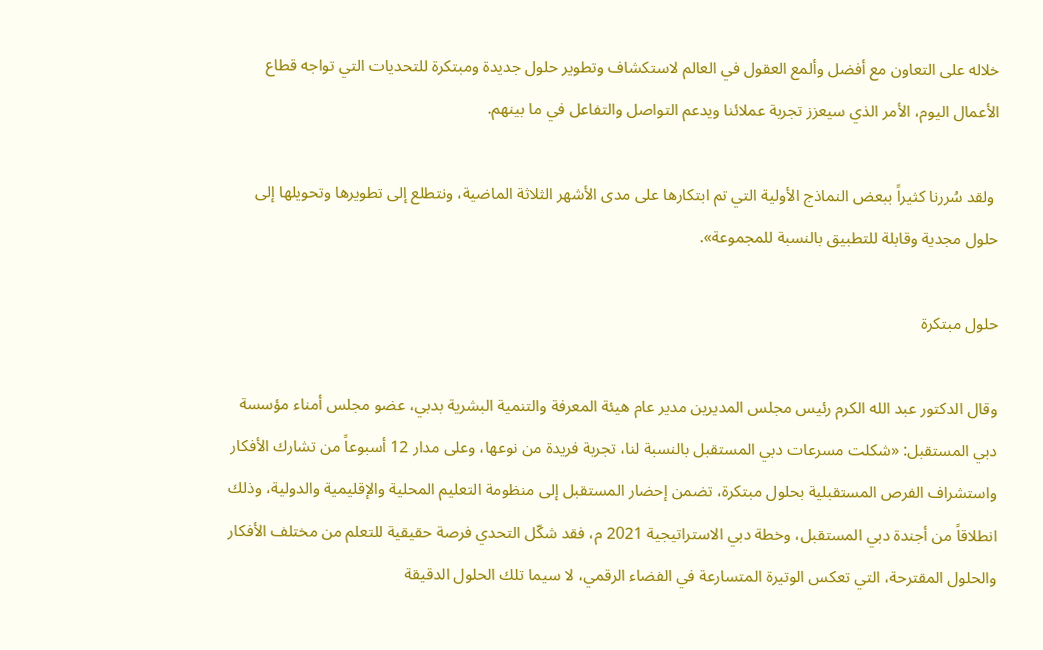خلاله على التعاون مع أفضل وألمع العقول في العالم لاستكشاف وتطوير حلول جديدة ومبتكرة للتحديات التي تواجه قطاع الأعمال اليوم، الأمر الذي سيعزز تجربة عملائنا ويدعم التواصل والتفاعل في ما بينهم.

 ولقد سُررنا كثيراً ببعض النماذج الأولية التي تم ابتكارها على مدى الأشهر الثلاثة الماضية، ونتطلع إلى تطويرها وتحويلها إلى حلول مجدية وقابلة للتطبيق بالنسبة للمجموعة».

حلول مبتكرة

وقال الدكتور عبد الله الكرم رئيس مجلس المديرين مدير عام هيئة المعرفة والتنمية البشرية بدبي، عضو مجلس أمناء مؤسسة دبي المستقبل: «شكلت مسرعات دبي المستقبل بالنسبة لنا، تجربة فريدة من نوعها، وعلى مدار 12 أسبوعاً من تشارك الأفكار واستشراف الفرص المستقبلية بحلول مبتكرة، تضمن إحضار المستقبل إلى منظومة التعليم المحلية والإقليمية والدولية، وذلك انطلاقاً من أجندة دبي المستقبل، وخطة دبي الاستراتيجية 2021 م، فقد شكّل التحدي فرصة حقيقية للتعلم من مختلف الأفكار والحلول المقترحة، التي تعكس الوتيرة المتسارعة في الفضاء الرقمي، لا سيما تلك الحلول الدقيقة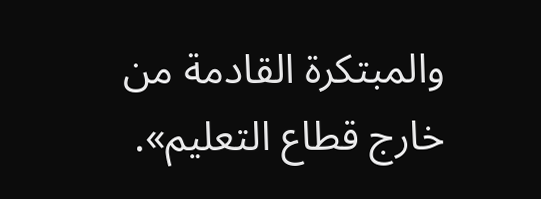والمبتكرة القادمة من خارج قطاع التعليم».